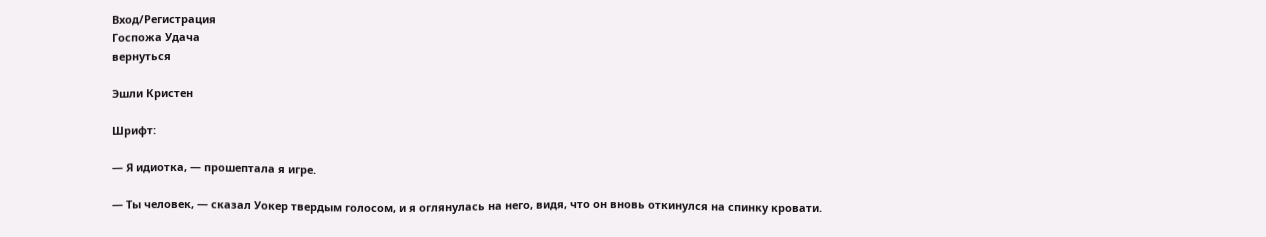Вход/Регистрация
Госпожа Удача
вернуться

Эшли Кристен

Шрифт:

— Я идиотка, — прошептала я игре.

— Ты человек, — сказал Уокер твердым голосом, и я оглянулась на него, видя, что он вновь откинулся на спинку кровати.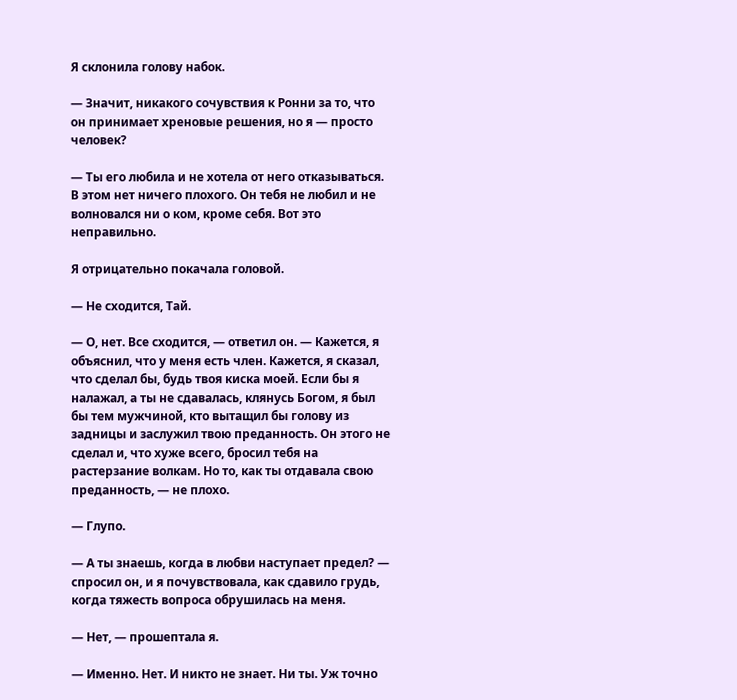Я склонила голову набок.

— Значит, никакого сочувствия к Ронни за то, что он принимает хреновые решения, но я — просто человек?

— Ты его любила и не хотела от него отказываться. В этом нет ничего плохого. Он тебя не любил и не волновался ни о ком, кроме себя. Вот это неправильно.

Я отрицательно покачала головой.

— Не сходится, Тай.

— О, нет. Все сходится, — ответил он. — Кажется, я объяснил, что у меня есть член. Кажется, я сказал, что сделал бы, будь твоя киска моей. Если бы я налажал, а ты не сдавалась, клянусь Богом, я был бы тем мужчиной, кто вытащил бы голову из задницы и заслужил твою преданность. Он этого не сделал и, что хуже всего, бросил тебя на растерзание волкам. Но то, как ты отдавала свою преданность, — не плохо.

— Глупо.

— А ты знаешь, когда в любви наступает предел? — спросил он, и я почувствовала, как сдавило грудь, когда тяжесть вопроса обрушилась на меня.

— Нет, — прошептала я.

— Именно. Нет. И никто не знает. Ни ты. Уж точно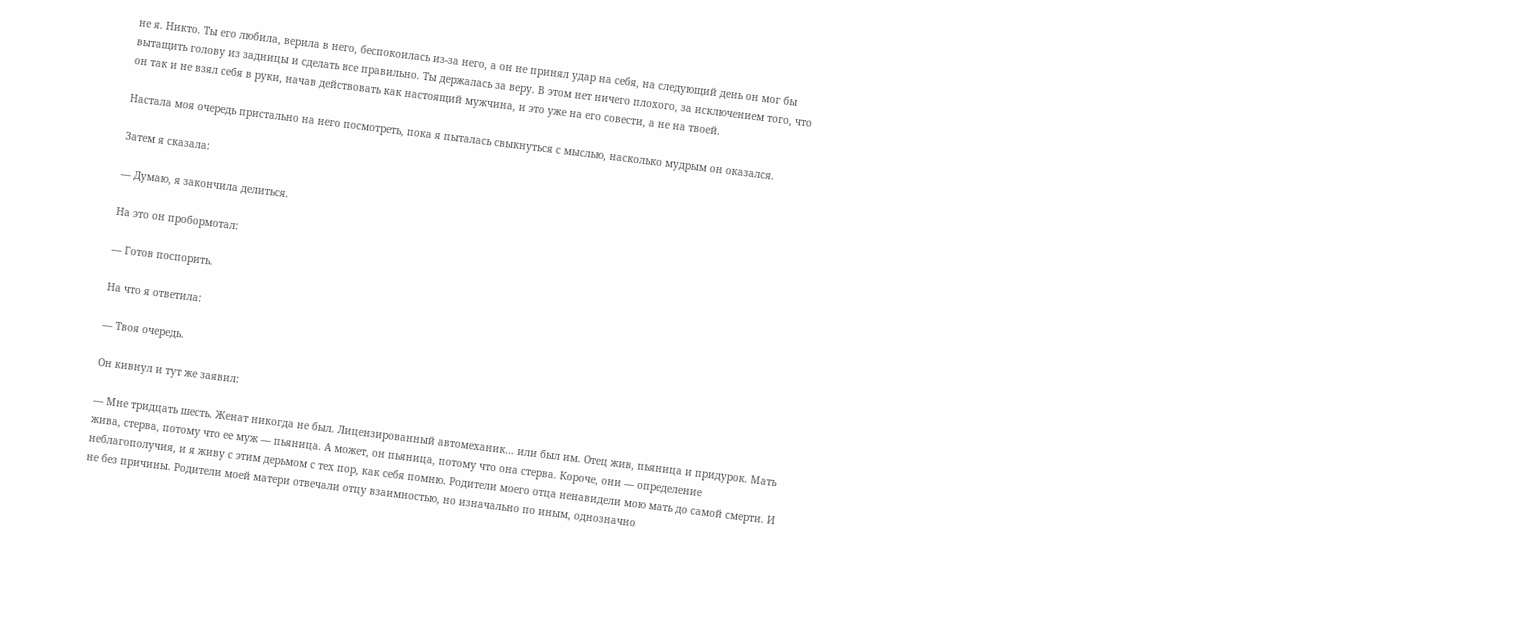не я. Никто. Ты его любила, верила в него, беспокоилась из-за него, а он не принял удар на себя, на следующий день он мог бы вытащить голову из задницы и сделать все правильно. Ты держалась за веру. В этом нет ничего плохого, за исключением того, что он так и не взял себя в руки, начав действовать как настоящий мужчина, и это уже на его совести, а не на твоей.

Настала моя очередь пристально на него посмотреть, пока я пыталась свыкнуться с мыслью, насколько мудрым он оказался.

Затем я сказала:

— Думаю, я закончила делиться.

На это он пробормотал:

— Готов поспорить.

На что я ответила:

— Твоя очередь.

Он кивнул и тут же заявил:

— Мне тридцать шесть. Женат никогда не был. Лицензированный автомеханик… или был им. Отец жив, пьяница и придурок. Мать жива, стерва, потому что ее муж — пьяница. А может, он пьяница, потому что она стерва. Короче, они — определение неблагополучия, и я живу с этим дерьмом с тех пор, как себя помню. Родители моего отца ненавидели мою мать до самой смерти. И не без причины. Родители моей матери отвечали отцу взаимностью, но изначально по иным, однозначно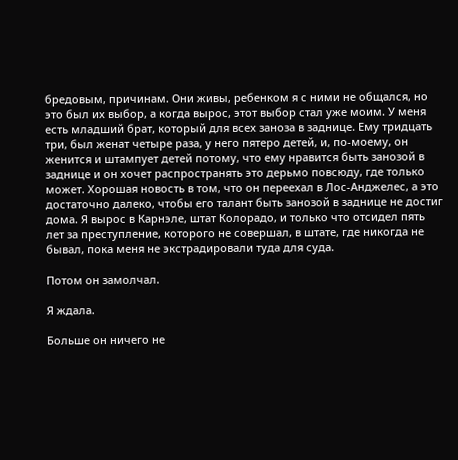бредовым, причинам. Они живы, ребенком я с ними не общался, но это был их выбор, а когда вырос, этот выбор стал уже моим. У меня есть младший брат, который для всех заноза в заднице. Ему тридцать три, был женат четыре раза, у него пятеро детей, и, по-моему, он женится и штампует детей потому, что ему нравится быть занозой в заднице и он хочет распространять это дерьмо повсюду, где только может. Хорошая новость в том, что он переехал в Лос-Анджелес, а это достаточно далеко, чтобы его талант быть занозой в заднице не достиг дома. Я вырос в Карнэле, штат Колорадо, и только что отсидел пять лет за преступление, которого не совершал, в штате, где никогда не бывал, пока меня не экстрадировали туда для суда.

Потом он замолчал.

Я ждала.

Больше он ничего не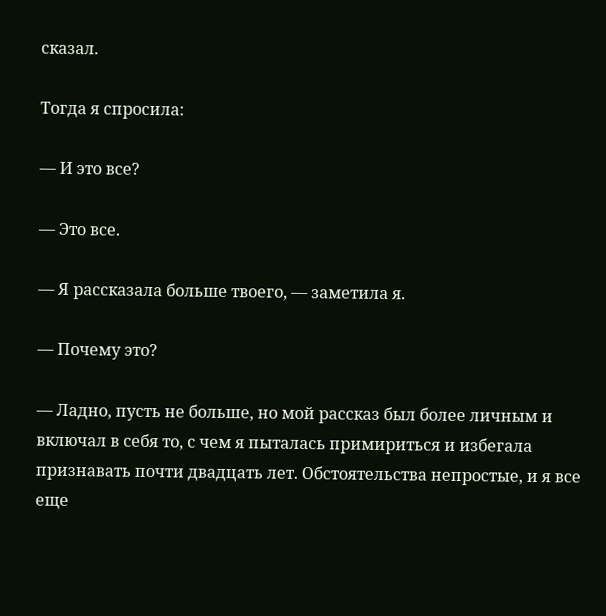сказал.

Тогда я спросила:

— И это все?

— Это все.

— Я рассказала больше твоего, — заметила я.

— Почему это?

— Ладно, пусть не больше, но мой рассказ был более личным и включал в себя то, с чем я пыталась примириться и избегала признавать почти двадцать лет. Обстоятельства непростые, и я все еще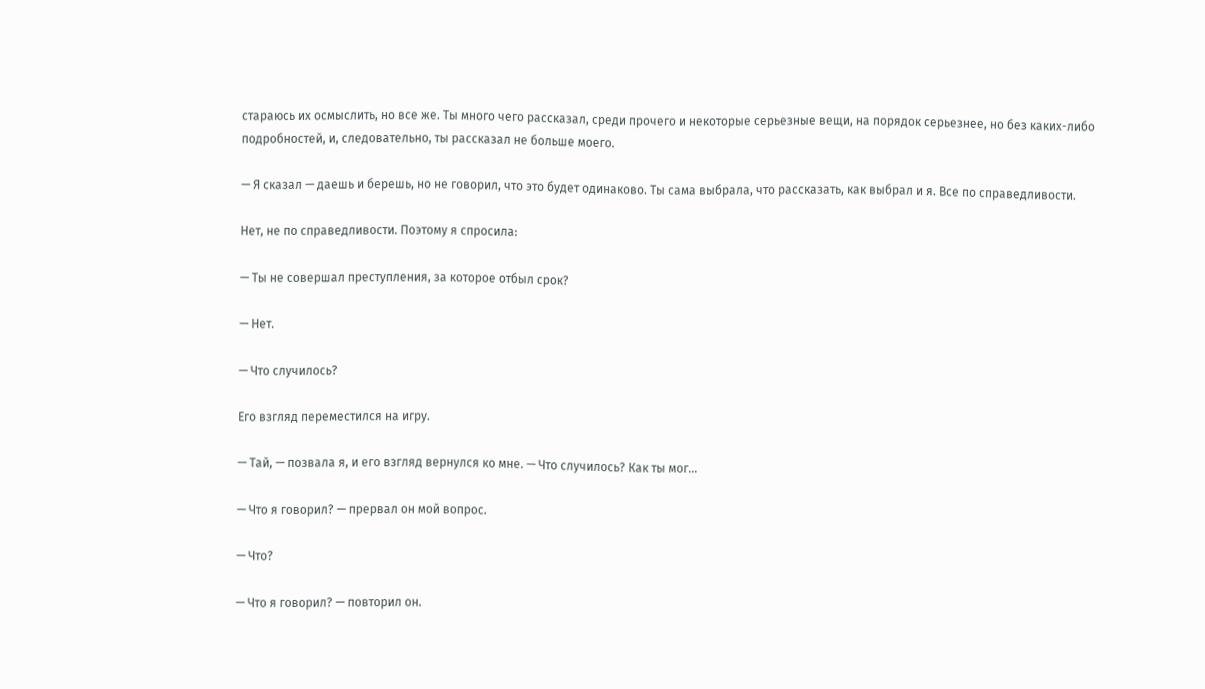стараюсь их осмыслить, но все же. Ты много чего рассказал, среди прочего и некоторые серьезные вещи, на порядок серьезнее, но без каких-либо подробностей, и, следовательно, ты рассказал не больше моего.

— Я сказал — даешь и берешь, но не говорил, что это будет одинаково. Ты сама выбрала, что рассказать, как выбрал и я. Все по справедливости.

Нет, не по справедливости. Поэтому я спросила:

— Ты не совершал преступления, за которое отбыл срок?

— Нет.

— Что случилось?

Его взгляд переместился на игру.

— Тай, — позвала я, и его взгляд вернулся ко мне. — Что случилось? Как ты мог…

— Что я говорил? — прервал он мой вопрос.

— Что?

— Что я говорил? — повторил он.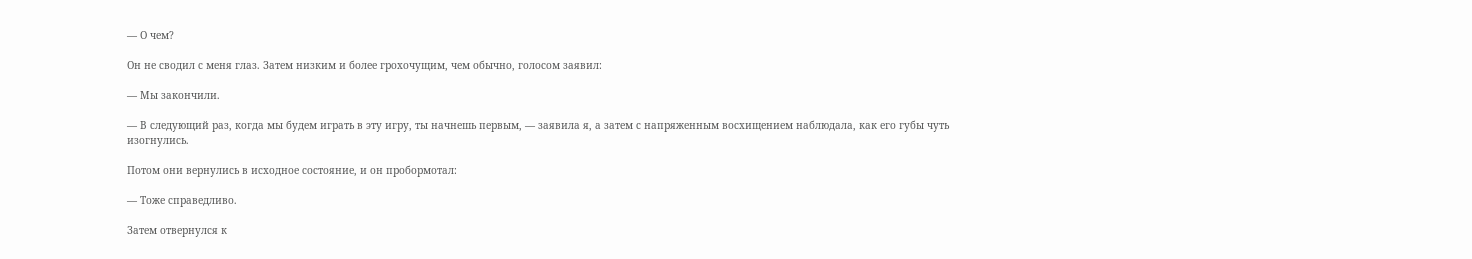— О чем?

Он не сводил с меня глаз. Затем низким и более грохочущим, чем обычно, голосом заявил:

— Мы закончили.

— В следующий раз, когда мы будем играть в эту игру, ты начнешь первым, — заявила я, а затем с напряженным восхищением наблюдала, как его губы чуть изогнулись.

Потом они вернулись в исходное состояние, и он пробормотал:

— Тоже справедливо.

Затем отвернулся к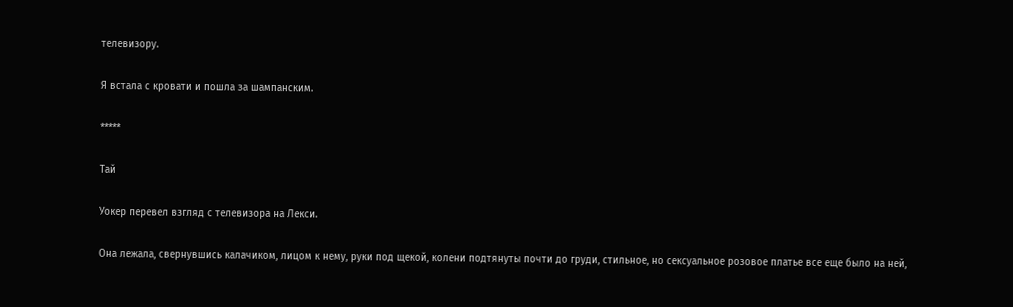телевизору.

Я встала с кровати и пошла за шампанским.

*****

Тай

Уокер перевел взгляд с телевизора на Лекси.

Она лежала, свернувшись калачиком, лицом к нему, руки под щекой, колени подтянуты почти до груди, стильное, но сексуальное розовое платье все еще было на ней,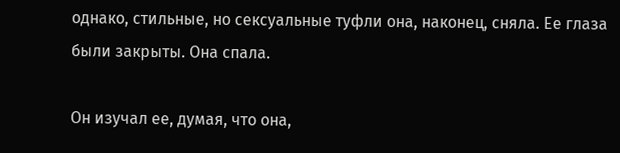однако, стильные, но сексуальные туфли она, наконец, сняла. Ее глаза были закрыты. Она спала.

Он изучал ее, думая, что она,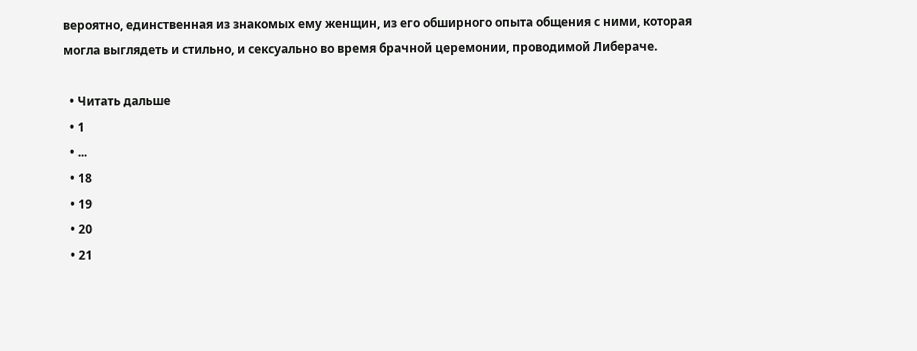вероятно, единственная из знакомых ему женщин, из его обширного опыта общения с ними, которая могла выглядеть и стильно, и сексуально во время брачной церемонии, проводимой Либераче.

  • Читать дальше
  • 1
  • ...
  • 18
  • 19
  • 20
  • 21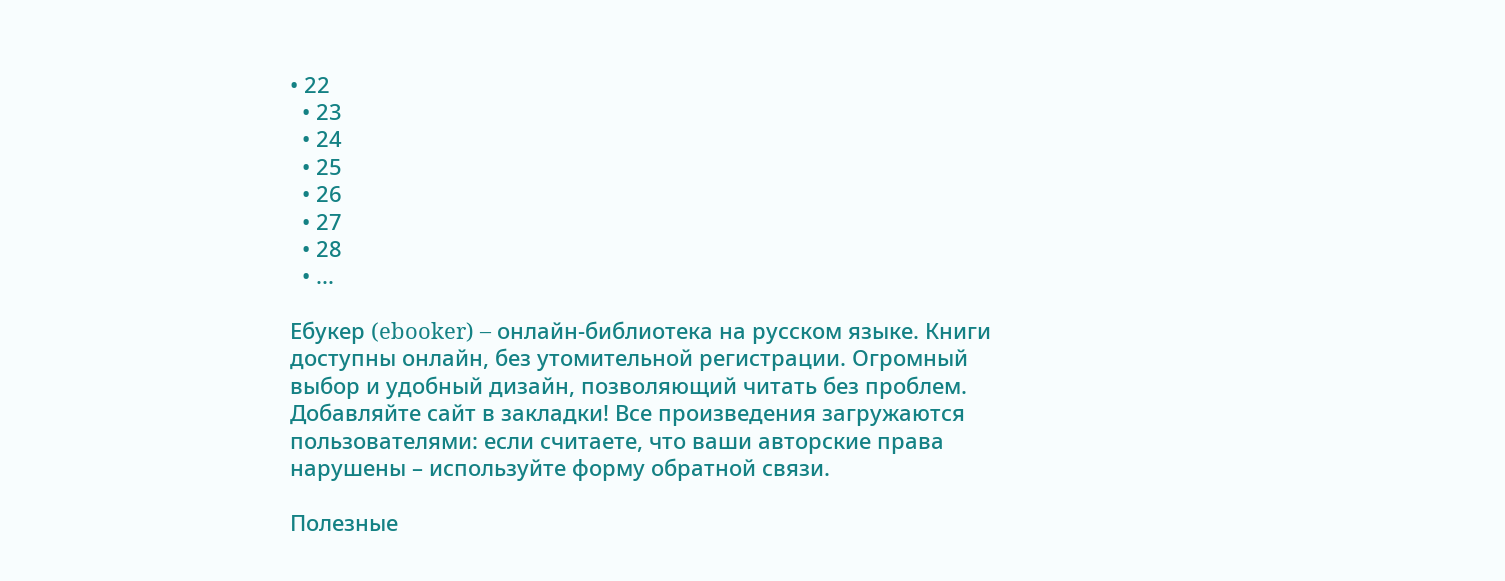• 22
  • 23
  • 24
  • 25
  • 26
  • 27
  • 28
  • ...

Ебукер (ebooker) – онлайн-библиотека на русском языке. Книги доступны онлайн, без утомительной регистрации. Огромный выбор и удобный дизайн, позволяющий читать без проблем. Добавляйте сайт в закладки! Все произведения загружаются пользователями: если считаете, что ваши авторские права нарушены – используйте форму обратной связи.

Полезные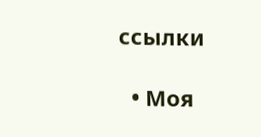ссылки

  • Моя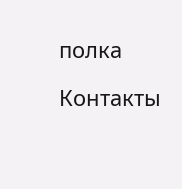полка

Контакты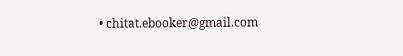• chitat.ebooker@gmail.com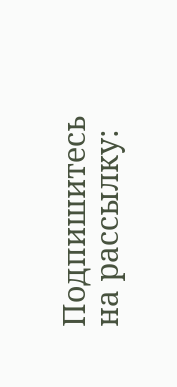Подпишитесь на рассылку: